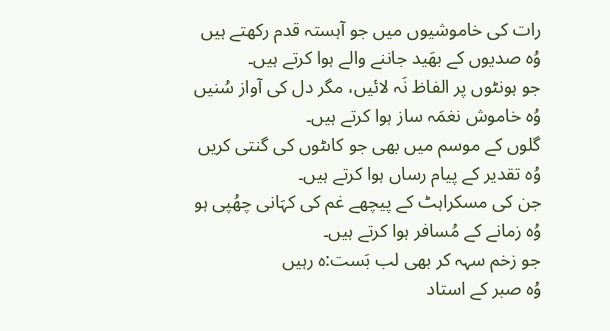رات کی خاموشیوں میں جو آہستہ قدم رکھتے ہیں
وُہ صدیوں کے بھَید جاننے والے ہوا کرتے ہیں۔
جو ہونٹوں پر الفاظ نَہ لائیں، مگر دل کی آواز سُنیں
وُہ خاموش نغمَہ ساز ہوا کرتے ہیں۔
گلوں کے موسم میں بھی جو کاںٹوں کی گنتی کریں
وُہ تقدیر کے پیام رساں ہوا کرتے ہیں۔
جن کی مسکراہٹ کے پیچھے غم کی کہَانی چھُپی ہو
وُہ زمانے کے مُسافر ہوا کرتے ہیں۔
جو زخم سہہ کر بھی لب بَست:ہ رہیں
وُہ صبر کے استاد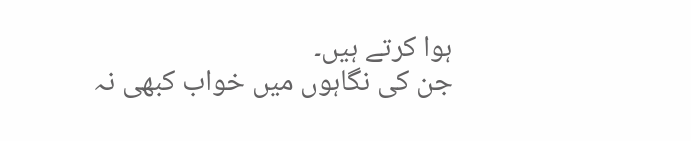ہوا کرتے ہیں۔
جن کی نگاہوں میں خواب کبھی نہ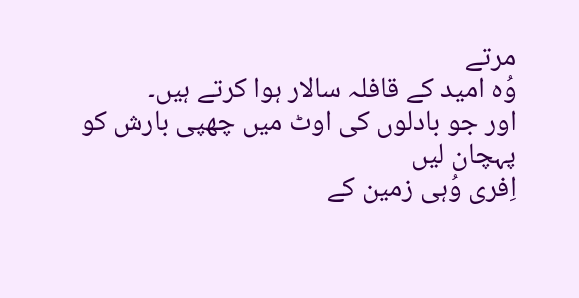مرتے
وُہ امید کے قافلہ سالار ہوا کرتے ہیں۔
اور جو بادلوں کی اوٹ میں چھپی بارش کو پہچان لیں
اِفری وُہی زمین کے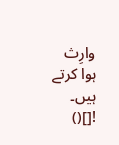وارِث ہوا کرتے ہیں۔
![]()